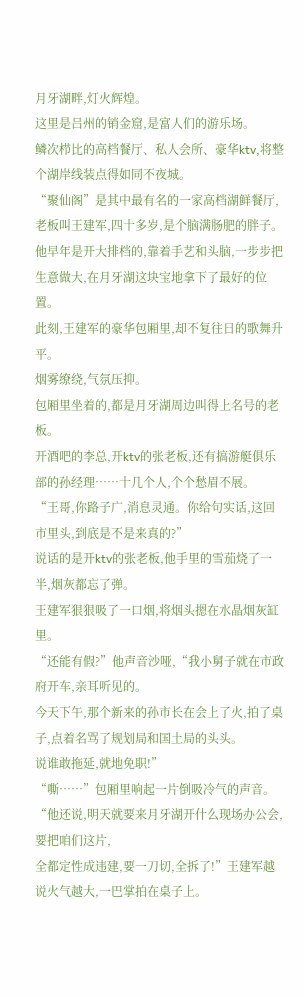月牙湖畔,灯火辉煌。
这里是吕州的销金窟,是富人们的游乐场。
鳞次栉比的高档餐厅、私人会所、豪华ktv,将整个湖岸线装点得如同不夜城。
“聚仙阁”是其中最有名的一家高档湖鲜餐厅,老板叫王建军,四十多岁,是个脑满肠肥的胖子。
他早年是开大排档的,靠着手艺和头脑,一步步把生意做大,在月牙湖这块宝地拿下了最好的位置。
此刻,王建军的豪华包厢里,却不复往日的歌舞升平。
烟雾缭绕,气氛压抑。
包厢里坐着的,都是月牙湖周边叫得上名号的老板。
开酒吧的李总,开ktv的张老板,还有搞游艇俱乐部的孙经理……十几个人,个个愁眉不展。
“王哥,你路子广,消息灵通。你给句实话,这回市里头,到底是不是来真的?”
说话的是开ktv的张老板,他手里的雪茄烧了一半,烟灰都忘了弹。
王建军狠狠吸了一口烟,将烟头摁在水晶烟灰缸里。
“还能有假?”他声音沙哑,“我小舅子就在市政府开车,亲耳听见的。
今天下午,那个新来的孙市长在会上了火,拍了桌子,点着名骂了规划局和国土局的头头。
说谁敢拖延,就地免职!”
“嘶……”包厢里响起一片倒吸冷气的声音。
“他还说,明天就要来月牙湖开什么现场办公会,要把咱们这片,
全都定性成违建,要一刀切,全拆了!”王建军越说火气越大,一巴掌拍在桌子上。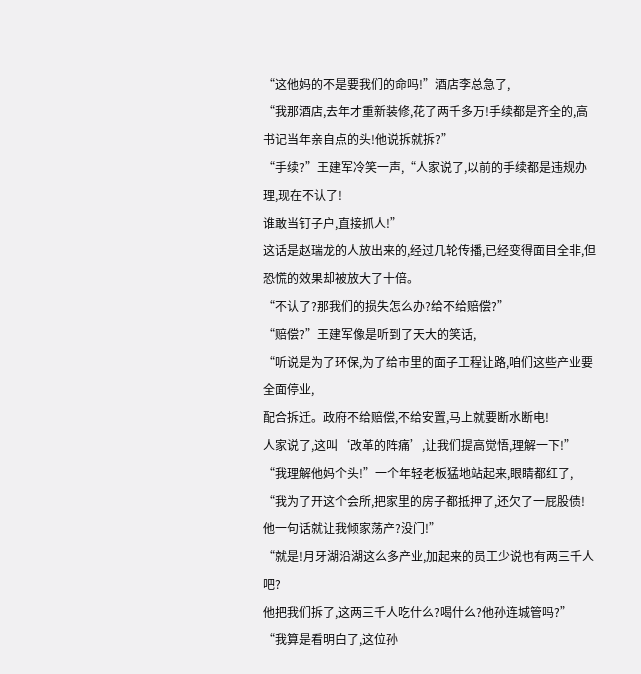“这他妈的不是要我们的命吗!”酒店李总急了,
“我那酒店,去年才重新装修,花了两千多万!手续都是齐全的,高书记当年亲自点的头!他说拆就拆?”
“手续?”王建军冷笑一声,“人家说了,以前的手续都是违规办理,现在不认了!
谁敢当钉子户,直接抓人!”
这话是赵瑞龙的人放出来的,经过几轮传播,已经变得面目全非,但恐慌的效果却被放大了十倍。
“不认了?那我们的损失怎么办?给不给赔偿?”
“赔偿?”王建军像是听到了天大的笑话,
“听说是为了环保,为了给市里的面子工程让路,咱们这些产业要全面停业,
配合拆迁。政府不给赔偿,不给安置,马上就要断水断电!
人家说了,这叫‘改革的阵痛’,让我们提高觉悟,理解一下!”
“我理解他妈个头!”一个年轻老板猛地站起来,眼睛都红了,
“我为了开这个会所,把家里的房子都抵押了,还欠了一屁股债!他一句话就让我倾家荡产?没门!”
“就是!月牙湖沿湖这么多产业,加起来的员工少说也有两三千人吧?
他把我们拆了,这两三千人吃什么?喝什么?他孙连城管吗?”
“我算是看明白了,这位孙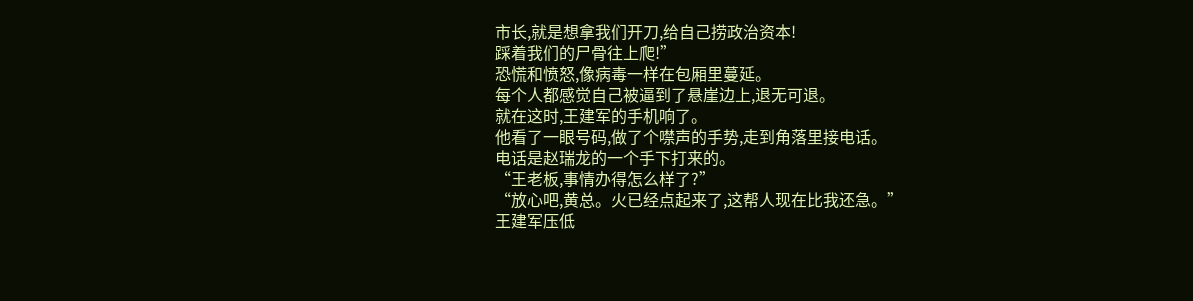市长,就是想拿我们开刀,给自己捞政治资本!
踩着我们的尸骨往上爬!”
恐慌和愤怒,像病毒一样在包厢里蔓延。
每个人都感觉自己被逼到了悬崖边上,退无可退。
就在这时,王建军的手机响了。
他看了一眼号码,做了个噤声的手势,走到角落里接电话。
电话是赵瑞龙的一个手下打来的。
“王老板,事情办得怎么样了?”
“放心吧,黄总。火已经点起来了,这帮人现在比我还急。”
王建军压低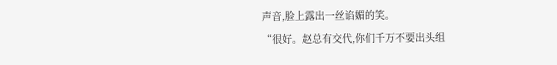声音,脸上露出一丝谄媚的笑。
“很好。赵总有交代,你们千万不要出头组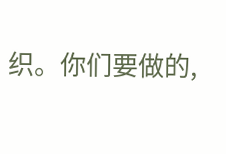织。你们要做的,